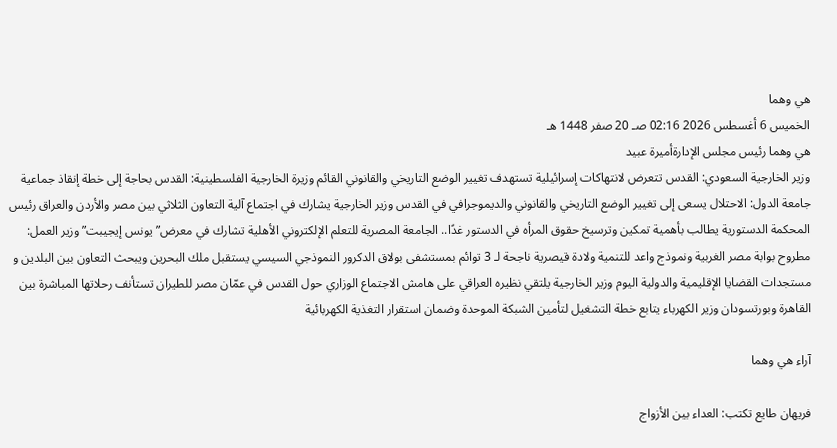هي وهما
الخميس 6 أغسطس 2026 02:16 صـ 20 صفر 1448 هـ
هي وهما رئيس مجلس الإدارةأميرة عبيد
وزير الخارجية السعودي: القدس تتعرض لانتهاكات إسرائيلية تستهدف تغيير الوضع التاريخي والقانوني القائم وزيرة الخارجية الفلسطينية: القدس بحاجة إلى خطة إنقاذ جماعية جامعة الدول: الاحتلال يسعى إلى تغيير الوضع التاريخي والقانوني والديموجرافي في القدس وزير الخارجية يشارك في اجتماع آلية التعاون الثلاثي بين مصر والأردن والعراق رئيس المحكمة الدستورية يطالب بأهمية تمكين وترسيخ حقوق المرأه في الدستور غدًا.. الجامعة المصرية للتعلم الإلكتروني الأهلية تشارك في معرض”يونس إيجيبت” وزير العمل: مطروح بوابة مصر الغربية ونموذج واعد للتنمية ولادة قيصرية ناجحة لـ 3 توائم بمستشفى بولاق الدكرور النموذجي السيسي يستقبل ملك البحرين ويبحث التعاون بين البلدين و مستجدات القضايا الإقليمية والدولية اليوم وزير الخارجية يلتقي نظيره العراقي على هامش الاجتماع الوزاري حول القدس في عمّان مصر للطيران تستأنف رحلاتها المباشرة بين القاهرة وبورتسودان وزير الكهرباء يتابع خطة التشغيل لتأمين الشبكة الموحدة وضمان استقرار التغذية الكهربائية

آراء هي وهما

فريهان طايع تكتب: العداء بين الأزواج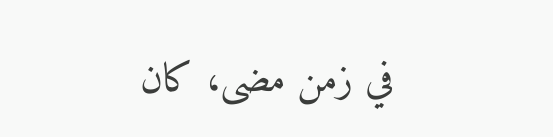في زمن مضى، كان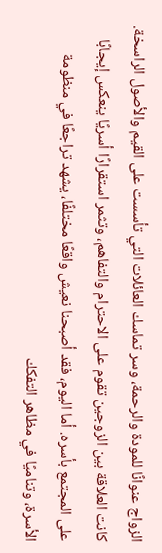الزواج عنوانًا للمودة والرحمة، وسر تماسك العائلات التي تأسست على القيم والأصول الراسخة. كانت العلاقة بين الزوجين تقوم على الاحترام والتفاهم، وتثمر استقرارًا أسريًا ينعكس إيجابًا على المجتمع بأسره. أما اليوم، فقد أصبحنا نعيش واقعًا مختلفًا، يشهد تراجعًا في منظومة الأسرة، وتناميًا في مظاهر التفكك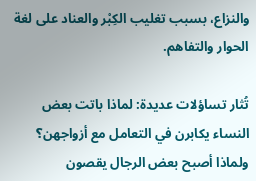والنزاع، بسبب تغليب الكِبْر والعناد على لغة الحوار والتفاهم.

تُثار تساؤلات عديدة: لماذا باتت بعض النساء يكابرن في التعامل مع أزواجهن؟ ولماذا أصبح بعض الرجال يقصون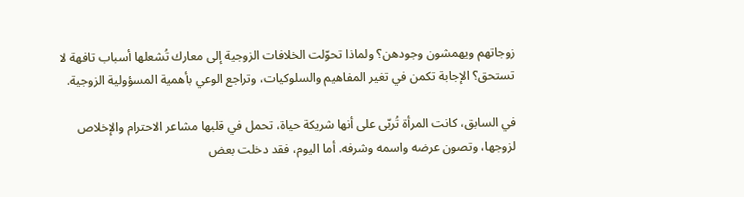زوجاتهم ويهمشون وجودهن؟ ولماذا تحوّلت الخلافات الزوجية إلى معارك تُشعلها أسباب تافهة لا تستحق؟ الإجابة تكمن في تغير المفاهيم والسلوكيات، وتراجع الوعي بأهمية المسؤولية الزوجية.

في السابق، كانت المرأة تُربّى على أنها شريكة حياة، تحمل في قلبها مشاعر الاحترام والإخلاص لزوجها، وتصون عرضه واسمه وشرفه. أما اليوم، فقد دخلت بعض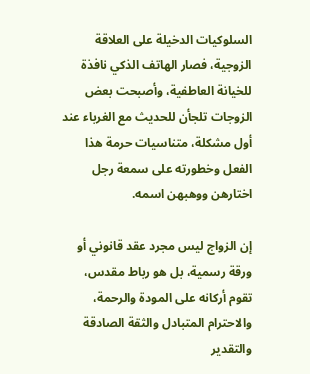السلوكيات الدخيلة على العلاقة الزوجية، فصار الهاتف الذكي نافذة للخيانة العاطفية، وأصبحت بعض الزوجات تلجأن للحديث مع الغرباء عند أول مشكلة، متناسيات حرمة هذا الفعل وخطورته على سمعة رجل اختارهن ووهبهن اسمه.

إن الزواج ليس مجرد عقد قانوني أو ورقة رسمية، بل هو رباط مقدس، تقوم أركانه على المودة والرحمة، والاحترام المتبادل والثقة الصادقة والتقدير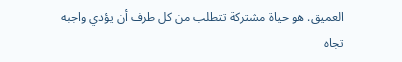العميق. هو حياة مشتركة تتطلب من كل طرف أن يؤدي واجبه تجاه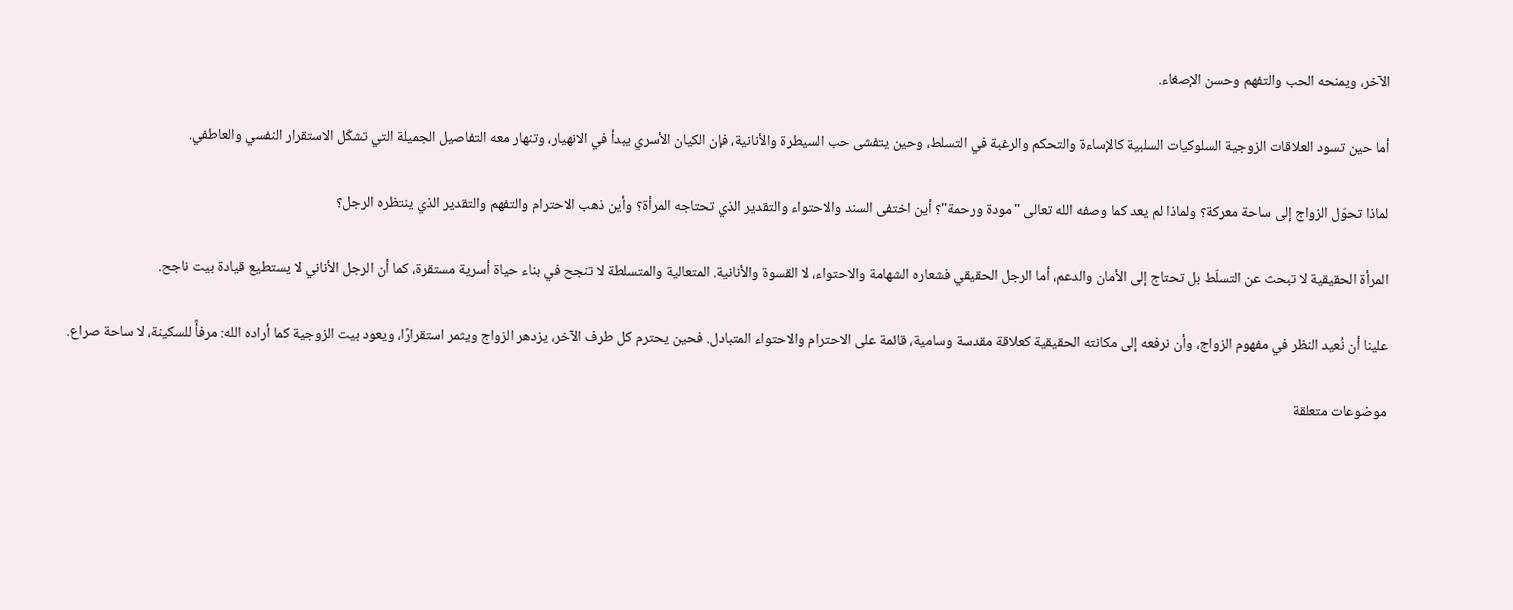الآخر، ويمنحه الحب والتفهم وحسن الإصغاء.

أما حين تسود العلاقات الزوجية السلوكيات السلبية كالإساءة والتحكم والرغبة في التسلط، وحين يتفشى حب السيطرة والأنانية، فإن الكيان الأسري يبدأ في الانهيار، وتنهار معه التفاصيل الجميلة التي تشكّل الاستقرار النفسي والعاطفي.

لماذا تحوّل الزواج إلى ساحة معركة؟ ولماذا لم يعد كما وصفه الله تعالى "مودة ورحمة"؟ أين اختفى السند والاحتواء والتقدير الذي تحتاجه المرأة؟ وأين ذهب الاحترام والتفهم والتقدير الذي ينتظره الرجل؟

المرأة الحقيقية لا تبحث عن التسلّط بل تحتاج إلى الأمان والدعم، أما الرجل الحقيقي فشعاره الشهامة والاحتواء، لا القسوة والأنانية. المتعالية والمتسلطة لا تنجح في بناء حياة أسرية مستقرة، كما أن الرجل الأناني لا يستطيع قيادة بيت ناجح.

علينا أن نُعيد النظر في مفهوم الزواج، وأن نرفعه إلى مكانته الحقيقية كعلاقة مقدسة وسامية، قائمة على الاحترام والاحتواء المتبادل. فحين يحترم كل طرف الآخر، يزدهر الزواج ويثمر استقرارًا، ويعود بيت الزوجية كما أراده الله: مرفأً للسكينة، لا ساحة صراع.

موضوعات متعلقة